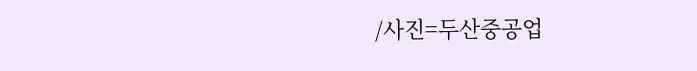/사진=두산중공업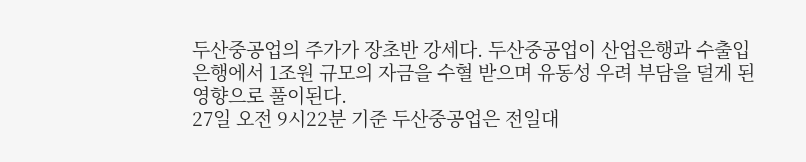두산중공업의 주가가 장초반 강세다. 두산중공업이 산업은행과 수출입은행에서 1조원 규모의 자금을 수혈 받으며 유동성 우려 부담을 덜게 된 영향으로 풀이된다.
27일 오전 9시22분 기준 두산중공업은 전일대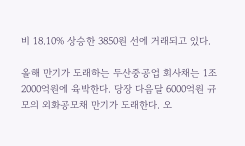비 18.10% 상승한 3850원 선에 거래되고 있다.

올해 만기가 도래하는 두산중공업 회사채는 1조2000억원에 육박한다. 당장 다음달 6000억원 규모의 외화공모채 만기가 도래한다. 오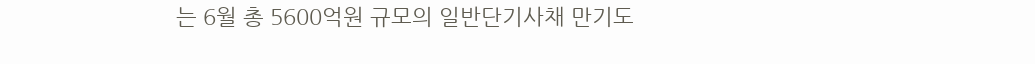는 6월 총 5600억원 규모의 일반단기사채 만기도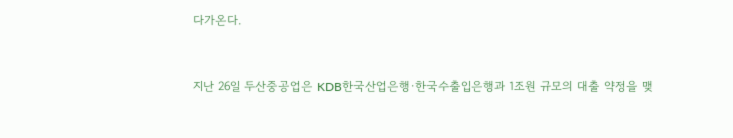다가온다.


지난 26일 두산중공업은 KDB한국산업은행·한국수출입은행과 1조원 규모의 대출 약정을 맺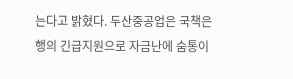는다고 밝혔다. 두산중공업은 국책은행의 긴급지원으로 자금난에 숨통이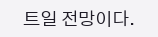트일 전망이다.